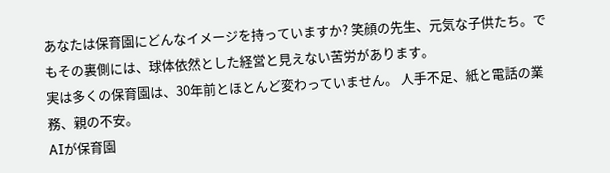あなたは保育園にどんなイメージを持っていますか? 笑顔の先生、元気な子供たち。でもその裏側には、球体依然とした経営と見えない苦労があります。
実は多くの保育園は、30年前とほとんど変わっていません。 人手不足、紙と電話の業務、親の不安。
AIが保育園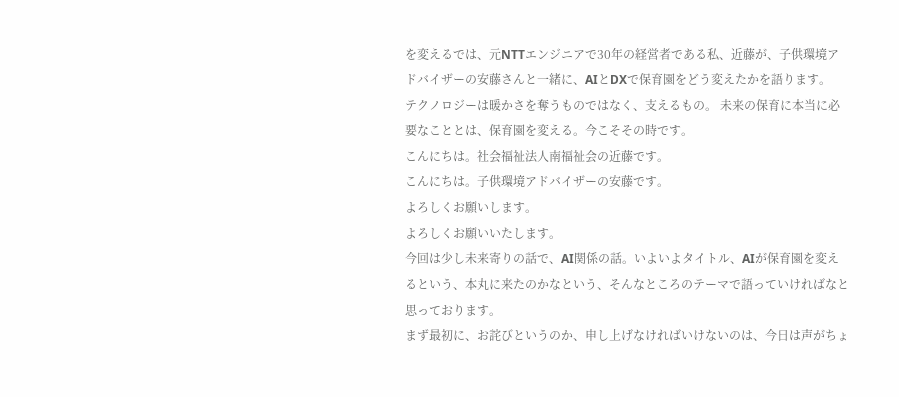を変えるでは、元NTTエンジニアで30年の経営者である私、近藤が、子供環境アドバイザーの安藤さんと一緒に、AIとDXで保育園をどう変えたかを語ります。
テクノロジーは暖かさを奪うものではなく、支えるもの。 未来の保育に本当に必要なこととは、保育園を変える。今こそその時です。
こんにちは。社会福祉法人南福祉会の近藤です。
こんにちは。子供環境アドバイザーの安藤です。
よろしくお願いします。
よろしくお願いいたします。
今回は少し未来寄りの話で、AI関係の話。いよいよタイトル、AIが保育園を変えるという、本丸に来たのかなという、そんなところのテーマで語っていければなと思っております。
まず最初に、お詫びというのか、申し上げなければいけないのは、今日は声がちょ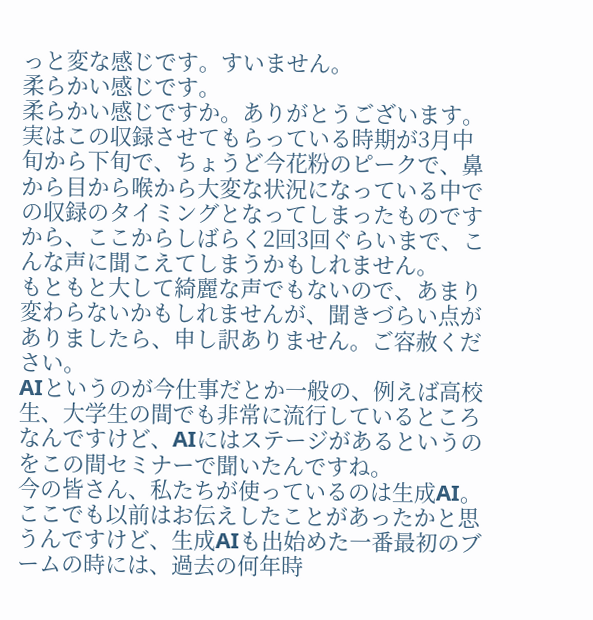っと変な感じです。すいません。
柔らかい感じです。
柔らかい感じですか。ありがとうございます。
実はこの収録させてもらっている時期が3月中旬から下旬で、ちょうど今花粉のピークで、鼻から目から喉から大変な状況になっている中での収録のタイミングとなってしまったものですから、ここからしばらく2回3回ぐらいまで、こんな声に聞こえてしまうかもしれません。
もともと大して綺麗な声でもないので、あまり変わらないかもしれませんが、聞きづらい点がありましたら、申し訳ありません。ご容赦ください。
AIというのが今仕事だとか一般の、例えば高校生、大学生の間でも非常に流行しているところなんですけど、AIにはステージがあるというのをこの間セミナーで聞いたんですね。
今の皆さん、私たちが使っているのは生成AI。ここでも以前はお伝えしたことがあったかと思うんですけど、生成AIも出始めた一番最初のブームの時には、過去の何年時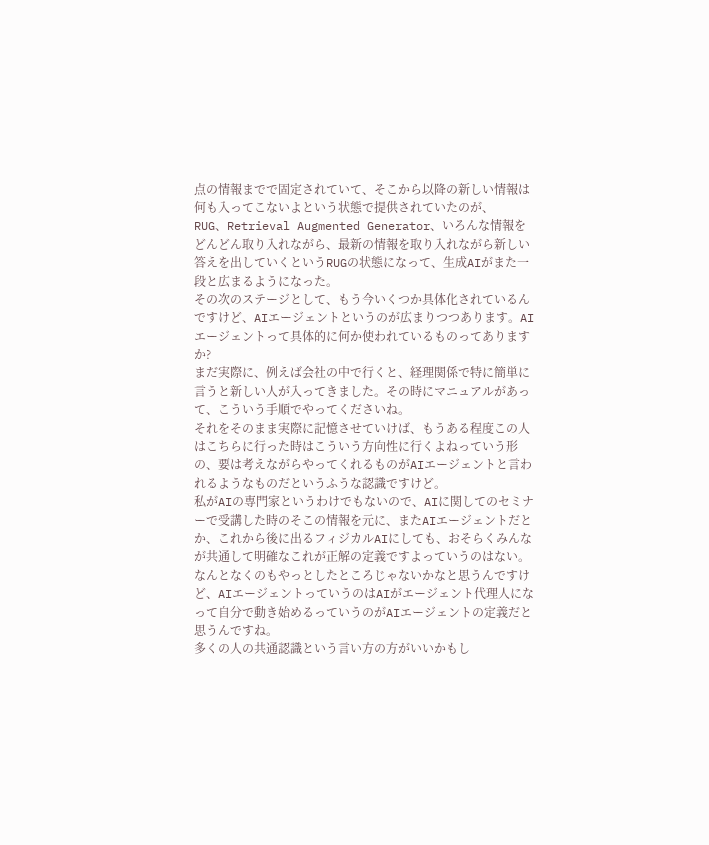点の情報までで固定されていて、そこから以降の新しい情報は何も入ってこないよという状態で提供されていたのが、
RUG、Retrieval Augmented Generator、いろんな情報をどんどん取り入れながら、最新の情報を取り入れながら新しい答えを出していくというRUGの状態になって、生成AIがまた一段と広まるようになった。
その次のステージとして、もう今いくつか具体化されているんですけど、AIエージェントというのが広まりつつあります。AIエージェントって具体的に何か使われているものってありますか?
まだ実際に、例えば会社の中で行くと、経理関係で特に簡単に言うと新しい人が入ってきました。その時にマニュアルがあって、こういう手順でやってくださいね。
それをそのまま実際に記憶させていけば、もうある程度この人はこちらに行った時はこういう方向性に行くよねっていう形の、要は考えながらやってくれるものがAIエージェントと言われるようなものだというふうな認識ですけど。
私がAIの専門家というわけでもないので、AIに関してのセミナーで受講した時のそこの情報を元に、またAIエージェントだとか、これから後に出るフィジカルAIにしても、おそらくみんなが共通して明確なこれが正解の定義ですよっていうのはない。
なんとなくのもやっとしたところじゃないかなと思うんですけど、AIエージェントっていうのはAIがエージェント代理人になって自分で動き始めるっていうのがAIエージェントの定義だと思うんですね。
多くの人の共通認識という言い方の方がいいかもし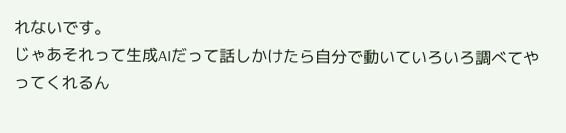れないです。
じゃあそれって生成AIだって話しかけたら自分で動いていろいろ調べてやってくれるん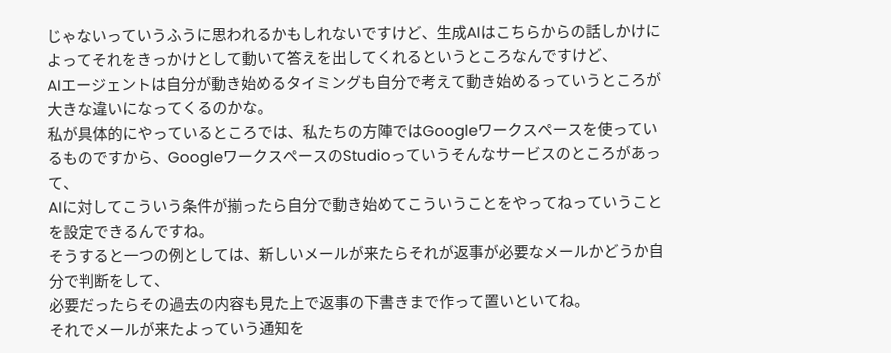じゃないっていうふうに思われるかもしれないですけど、生成AIはこちらからの話しかけによってそれをきっかけとして動いて答えを出してくれるというところなんですけど、
AIエージェントは自分が動き始めるタイミングも自分で考えて動き始めるっていうところが大きな違いになってくるのかな。
私が具体的にやっているところでは、私たちの方陣ではGoogleワークスペースを使っているものですから、GoogleワークスペースのStudioっていうそんなサービスのところがあって、
AIに対してこういう条件が揃ったら自分で動き始めてこういうことをやってねっていうことを設定できるんですね。
そうすると一つの例としては、新しいメールが来たらそれが返事が必要なメールかどうか自分で判断をして、
必要だったらその過去の内容も見た上で返事の下書きまで作って置いといてね。
それでメールが来たよっていう通知を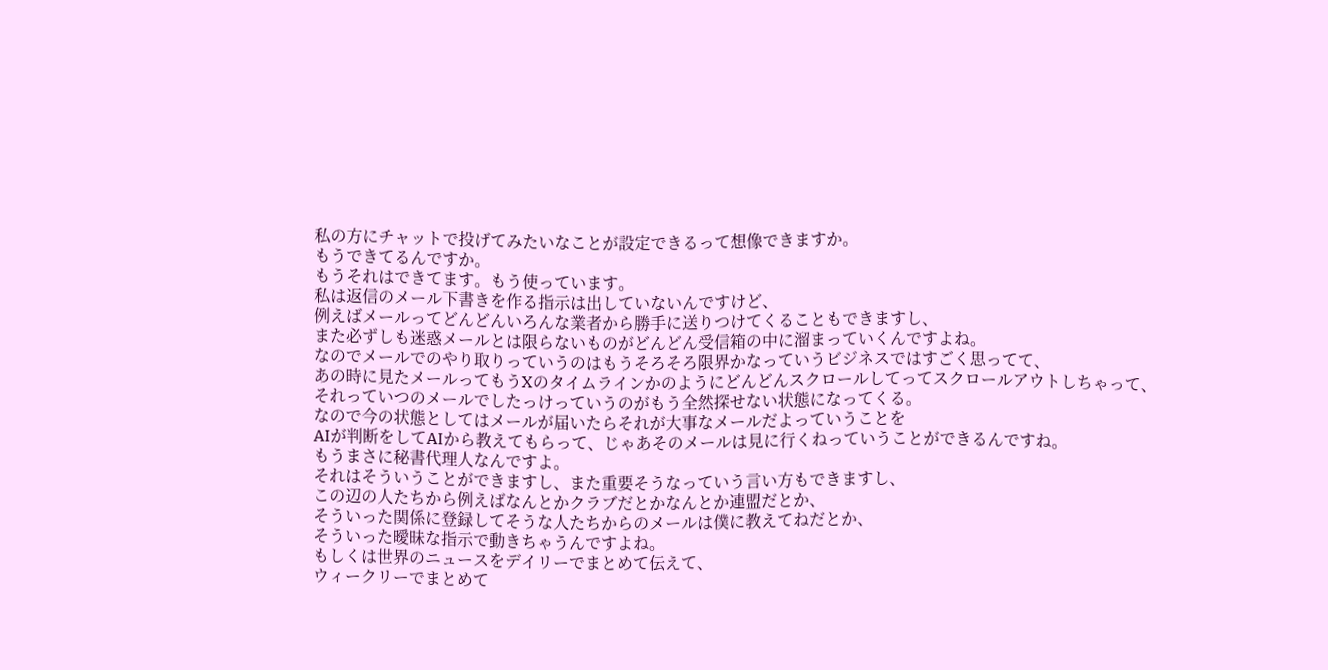私の方にチャットで投げてみたいなことが設定できるって想像できますか。
もうできてるんですか。
もうそれはできてます。もう使っています。
私は返信のメール下書きを作る指示は出していないんですけど、
例えばメールってどんどんいろんな業者から勝手に送りつけてくることもできますし、
また必ずしも迷惑メールとは限らないものがどんどん受信箱の中に溜まっていくんですよね。
なのでメールでのやり取りっていうのはもうそろそろ限界かなっていうビジネスではすごく思ってて、
あの時に見たメールってもうXのタイムラインかのようにどんどんスクロールしてってスクロールアウトしちゃって、
それっていつのメールでしたっけっていうのがもう全然探せない状態になってくる。
なので今の状態としてはメールが届いたらそれが大事なメールだよっていうことを
AIが判断をしてAIから教えてもらって、じゃあそのメールは見に行くねっていうことができるんですね。
もうまさに秘書代理人なんですよ。
それはそういうことができますし、また重要そうなっていう言い方もできますし、
この辺の人たちから例えばなんとかクラブだとかなんとか連盟だとか、
そういった関係に登録してそうな人たちからのメールは僕に教えてねだとか、
そういった曖昧な指示で動きちゃうんですよね。
もしくは世界のニュースをデイリーでまとめて伝えて、
ウィークリーでまとめて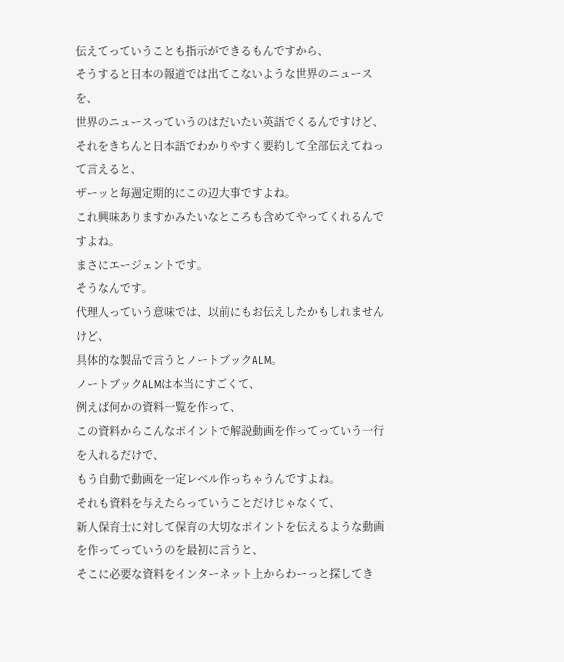伝えてっていうことも指示ができるもんですから、
そうすると日本の報道では出てこないような世界のニュースを、
世界のニュースっていうのはだいたい英語でくるんですけど、
それをきちんと日本語でわかりやすく要約して全部伝えてねって言えると、
ザーッと毎週定期的にこの辺大事ですよね。
これ興味ありますかみたいなところも含めてやってくれるんですよね。
まさにエージェントです。
そうなんです。
代理人っていう意味では、以前にもお伝えしたかもしれませんけど、
具体的な製品で言うとノートブックALM。
ノートブックALMは本当にすごくて、
例えば何かの資料一覧を作って、
この資料からこんなポイントで解説動画を作ってっていう一行を入れるだけで、
もう自動で動画を一定レベル作っちゃうんですよね。
それも資料を与えたらっていうことだけじゃなくて、
新人保育士に対して保育の大切なポイントを伝えるような動画を作ってっていうのを最初に言うと、
そこに必要な資料をインターネット上からわーっと探してき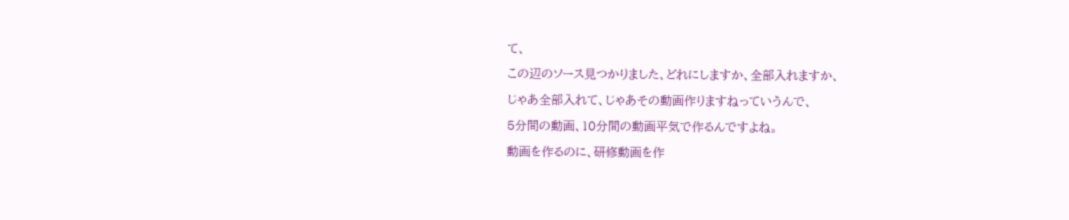て、
この辺のソース見つかりました、どれにしますか、全部入れますか、
じゃあ全部入れて、じゃあその動画作りますねっていうんで、
5分間の動画、10分間の動画平気で作るんですよね。
動画を作るのに、研修動画を作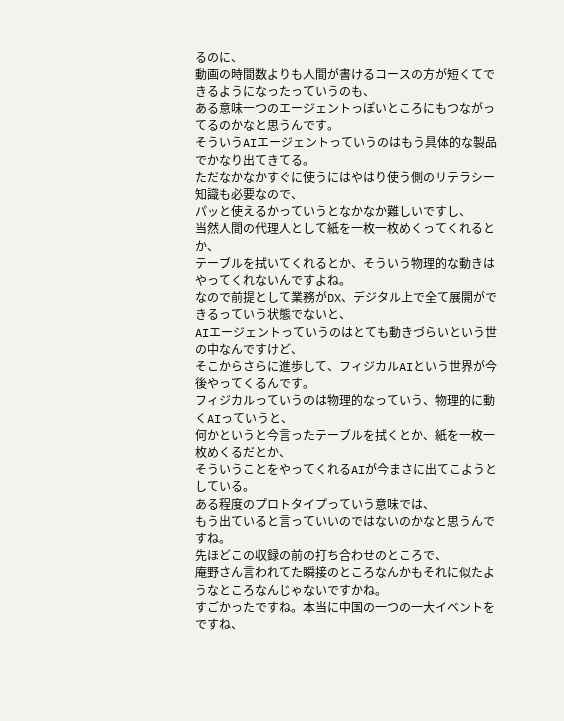るのに、
動画の時間数よりも人間が書けるコースの方が短くてできるようになったっていうのも、
ある意味一つのエージェントっぽいところにもつながってるのかなと思うんです。
そういうAIエージェントっていうのはもう具体的な製品でかなり出てきてる。
ただなかなかすぐに使うにはやはり使う側のリテラシー知識も必要なので、
パッと使えるかっていうとなかなか難しいですし、
当然人間の代理人として紙を一枚一枚めくってくれるとか、
テーブルを拭いてくれるとか、そういう物理的な動きはやってくれないんですよね。
なので前提として業務がDX、デジタル上で全て展開ができるっていう状態でないと、
AIエージェントっていうのはとても動きづらいという世の中なんですけど、
そこからさらに進歩して、フィジカルAIという世界が今後やってくるんです。
フィジカルっていうのは物理的なっていう、物理的に動くAIっていうと、
何かというと今言ったテーブルを拭くとか、紙を一枚一枚めくるだとか、
そういうことをやってくれるAIが今まさに出てこようとしている。
ある程度のプロトタイプっていう意味では、
もう出ていると言っていいのではないのかなと思うんですね。
先ほどこの収録の前の打ち合わせのところで、
庵野さん言われてた瞬接のところなんかもそれに似たようなところなんじゃないですかね。
すごかったですね。本当に中国の一つの一大イベントをですね、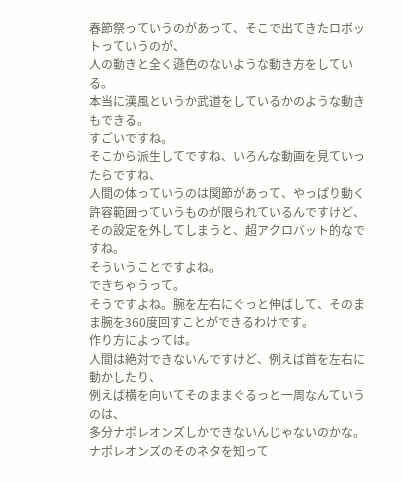春節祭っていうのがあって、そこで出てきたロボットっていうのが、
人の動きと全く遜色のないような動き方をしている。
本当に漢風というか武道をしているかのような動きもできる。
すごいですね。
そこから派生してですね、いろんな動画を見ていったらですね、
人間の体っていうのは関節があって、やっぱり動く許容範囲っていうものが限られているんですけど、
その設定を外してしまうと、超アクロバット的なですね。
そういうことですよね。
できちゃうって。
そうですよね。腕を左右にぐっと伸ばして、そのまま腕を360度回すことができるわけです。
作り方によっては。
人間は絶対できないんですけど、例えば首を左右に動かしたり、
例えば横を向いてそのままぐるっと一周なんていうのは、
多分ナポレオンズしかできないんじゃないのかな。
ナポレオンズのそのネタを知って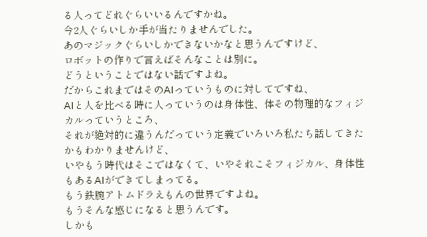る人ってどれぐらいいるんですかね。
今2人ぐらいしか手が当たりませんでした。
あのマジックぐらいしかできないかなと思うんですけど、
ロボットの作りで言えばそんなことは別に。
どうということではない話ですよね。
だからこれまではそのAIっていうものに対してですね、
AIと人を比べる時に人っていうのは身体性、体その物理的なフィジカルっていうところ、
それが絶対的に違うんだっていう定義でいろいろ私たち話してきたかもわかりませんけど、
いやもう時代はそこではなくて、いやそれこそフィジカル、身体性もあるAIができてしまってる。
もう鉄腕アトムドラえもんの世界ですよね。
もうそんな感じになると思うんです。
しかも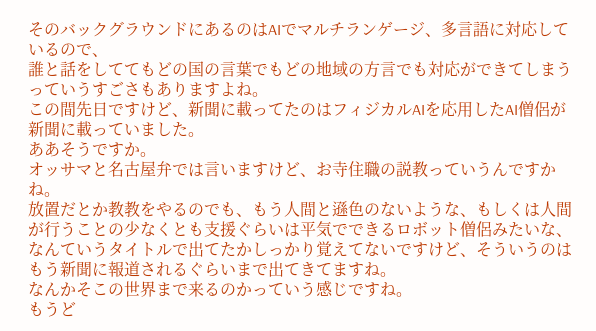そのバックグラウンドにあるのはAIでマルチランゲージ、多言語に対応しているので、
誰と話をしててもどの国の言葉でもどの地域の方言でも対応ができてしまうっていうすごさもありますよね。
この間先日ですけど、新聞に載ってたのはフィジカルAIを応用したAI僧侶が新聞に載っていました。
ああそうですか。
オッサマと名古屋弁では言いますけど、お寺住職の説教っていうんですかね。
放置だとか教教をやるのでも、もう人間と遜色のないような、もしくは人間が行うことの少なくとも支援ぐらいは平気でできるロボット僧侶みたいな、
なんていうタイトルで出てたかしっかり覚えてないですけど、そういうのはもう新聞に報道されるぐらいまで出てきてますね。
なんかそこの世界まで来るのかっていう感じですね。
もうど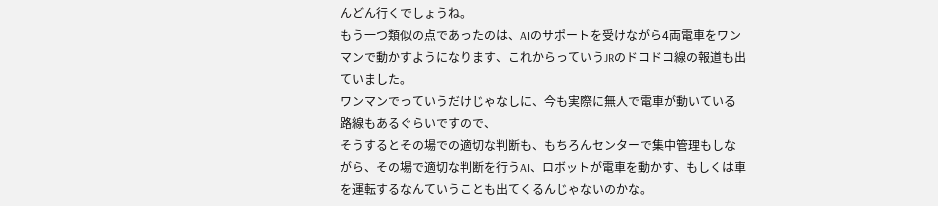んどん行くでしょうね。
もう一つ類似の点であったのは、AIのサポートを受けながら4両電車をワンマンで動かすようになります、これからっていうJRのドコドコ線の報道も出ていました。
ワンマンでっていうだけじゃなしに、今も実際に無人で電車が動いている路線もあるぐらいですので、
そうするとその場での適切な判断も、もちろんセンターで集中管理もしながら、その場で適切な判断を行うAI、ロボットが電車を動かす、もしくは車を運転するなんていうことも出てくるんじゃないのかな。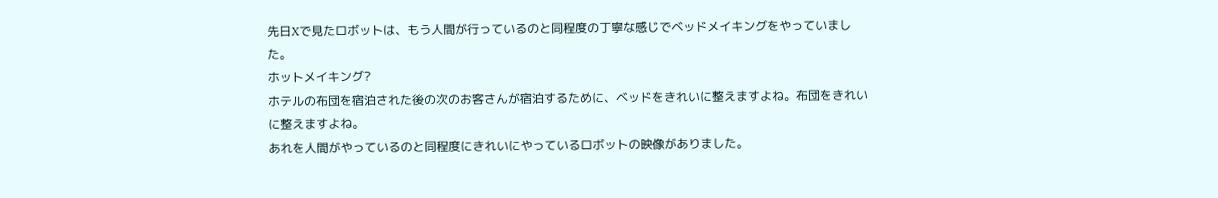先日Xで見たロボットは、もう人間が行っているのと同程度の丁寧な感じでベッドメイキングをやっていました。
ホットメイキング?
ホテルの布団を宿泊された後の次のお客さんが宿泊するために、ベッドをきれいに整えますよね。布団をきれいに整えますよね。
あれを人間がやっているのと同程度にきれいにやっているロボットの映像がありました。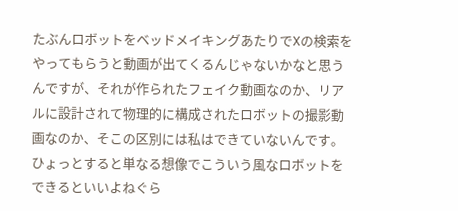たぶんロボットをベッドメイキングあたりでXの検索をやってもらうと動画が出てくるんじゃないかなと思うんですが、それが作られたフェイク動画なのか、リアルに設計されて物理的に構成されたロボットの撮影動画なのか、そこの区別には私はできていないんです。
ひょっとすると単なる想像でこういう風なロボットをできるといいよねぐら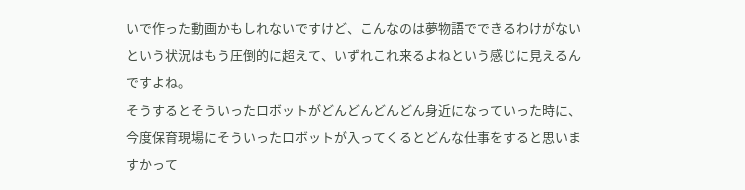いで作った動画かもしれないですけど、こんなのは夢物語でできるわけがないという状況はもう圧倒的に超えて、いずれこれ来るよねという感じに見えるんですよね。
そうするとそういったロボットがどんどんどんどん身近になっていった時に、今度保育現場にそういったロボットが入ってくるとどんな仕事をすると思いますかって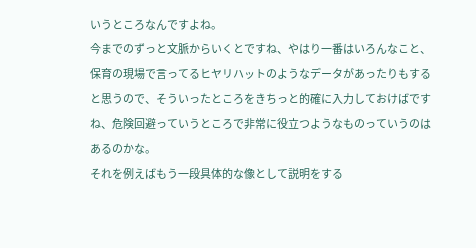いうところなんですよね。
今までのずっと文脈からいくとですね、やはり一番はいろんなこと、保育の現場で言ってるヒヤリハットのようなデータがあったりもすると思うので、そういったところをきちっと的確に入力しておけばですね、危険回避っていうところで非常に役立つようなものっていうのはあるのかな。
それを例えばもう一段具体的な像として説明をする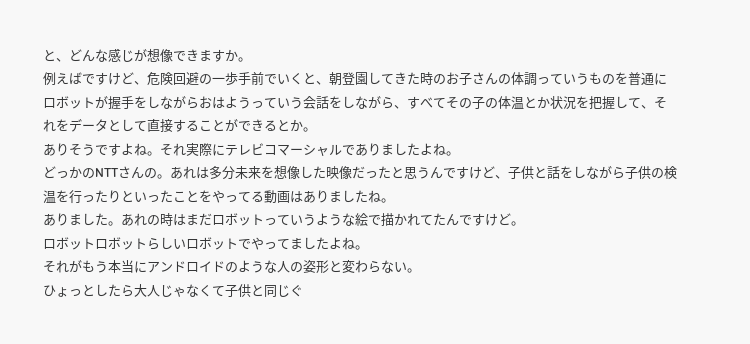と、どんな感じが想像できますか。
例えばですけど、危険回避の一歩手前でいくと、朝登園してきた時のお子さんの体調っていうものを普通にロボットが握手をしながらおはようっていう会話をしながら、すべてその子の体温とか状況を把握して、それをデータとして直接することができるとか。
ありそうですよね。それ実際にテレビコマーシャルでありましたよね。
どっかのNTTさんの。あれは多分未来を想像した映像だったと思うんですけど、子供と話をしながら子供の検温を行ったりといったことをやってる動画はありましたね。
ありました。あれの時はまだロボットっていうような絵で描かれてたんですけど。
ロボットロボットらしいロボットでやってましたよね。
それがもう本当にアンドロイドのような人の姿形と変わらない。
ひょっとしたら大人じゃなくて子供と同じぐ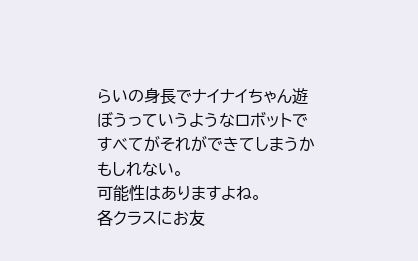らいの身長でナイナイちゃん遊ぼうっていうようなロボットですべてがそれができてしまうかもしれない。
可能性はありますよね。
各クラスにお友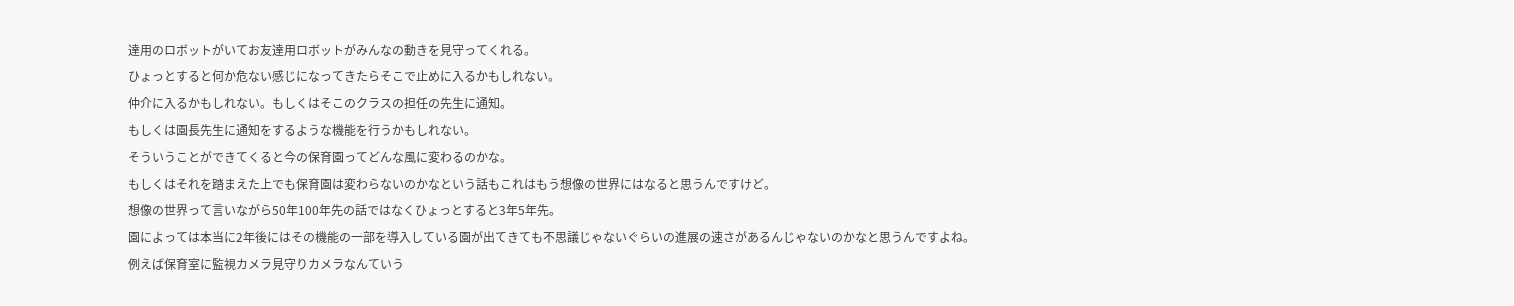達用のロボットがいてお友達用ロボットがみんなの動きを見守ってくれる。
ひょっとすると何か危ない感じになってきたらそこで止めに入るかもしれない。
仲介に入るかもしれない。もしくはそこのクラスの担任の先生に通知。
もしくは園長先生に通知をするような機能を行うかもしれない。
そういうことができてくると今の保育園ってどんな風に変わるのかな。
もしくはそれを踏まえた上でも保育園は変わらないのかなという話もこれはもう想像の世界にはなると思うんですけど。
想像の世界って言いながら50年100年先の話ではなくひょっとすると3年5年先。
園によっては本当に2年後にはその機能の一部を導入している園が出てきても不思議じゃないぐらいの進展の速さがあるんじゃないのかなと思うんですよね。
例えば保育室に監視カメラ見守りカメラなんていう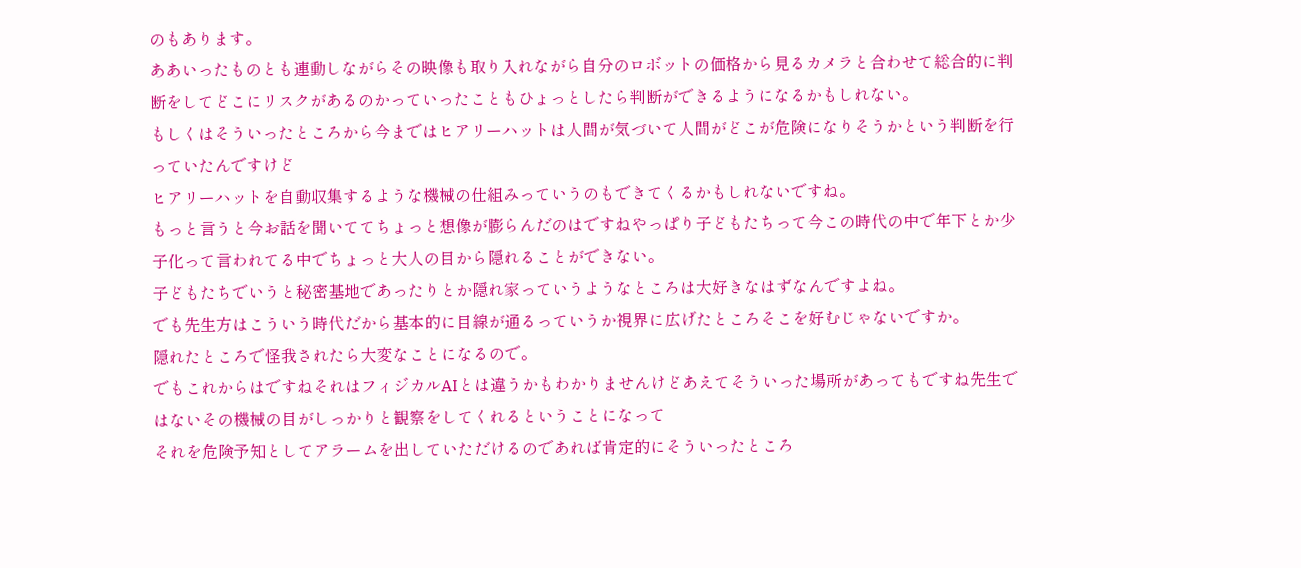のもあります。
ああいったものとも連動しながらその映像も取り入れながら自分のロボットの価格から見るカメラと合わせて総合的に判断をしてどこにリスクがあるのかっていったこともひょっとしたら判断ができるようになるかもしれない。
もしくはそういったところから今まではヒアリーハットは人間が気づいて人間がどこが危険になりそうかという判断を行っていたんですけど
ヒアリーハットを自動収集するような機械の仕組みっていうのもできてくるかもしれないですね。
もっと言うと今お話を聞いててちょっと想像が膨らんだのはですねやっぱり子どもたちって今この時代の中で年下とか少子化って言われてる中でちょっと大人の目から隠れることができない。
子どもたちでいうと秘密基地であったりとか隠れ家っていうようなところは大好きなはずなんですよね。
でも先生方はこういう時代だから基本的に目線が通るっていうか視界に広げたところそこを好むじゃないですか。
隠れたところで怪我されたら大変なことになるので。
でもこれからはですねそれはフィジカルAIとは違うかもわかりませんけどあえてそういった場所があってもですね先生ではないその機械の目がしっかりと観察をしてくれるということになって
それを危険予知としてアラームを出していただけるのであれば肯定的にそういったところ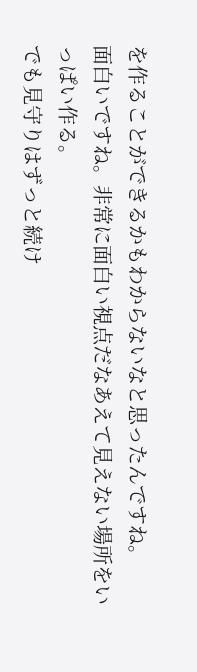を作ることができるかもわからないなと思ったんですね。
面白いですね。非常に面白い視点だなあえて見えない場所をいっぱい作る。
でも見守りはずっと続け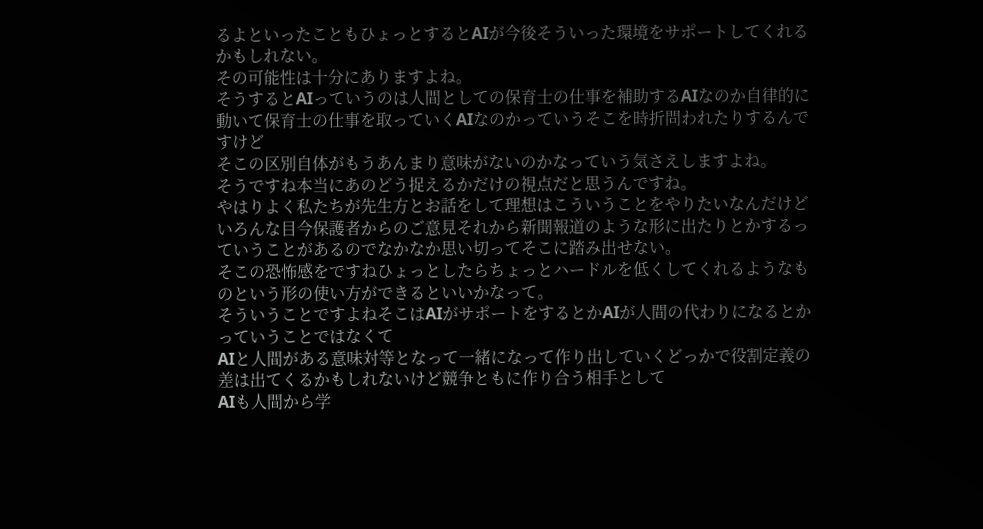るよといったこともひょっとするとAIが今後そういった環境をサポートしてくれるかもしれない。
その可能性は十分にありますよね。
そうするとAIっていうのは人間としての保育士の仕事を補助するAIなのか自律的に動いて保育士の仕事を取っていくAIなのかっていうそこを時折問われたりするんですけど
そこの区別自体がもうあんまり意味がないのかなっていう気さえしますよね。
そうですね本当にあのどう捉えるかだけの視点だと思うんですね。
やはりよく私たちが先生方とお話をして理想はこういうことをやりたいなんだけど
いろんな目今保護者からのご意見それから新聞報道のような形に出たりとかするっていうことがあるのでなかなか思い切ってそこに踏み出せない。
そこの恐怖感をですねひょっとしたらちょっとハードルを低くしてくれるようなものという形の使い方ができるといいかなって。
そういうことですよねそこはAIがサポートをするとかAIが人間の代わりになるとかっていうことではなくて
AIと人間がある意味対等となって一緒になって作り出していくどっかで役割定義の差は出てくるかもしれないけど競争ともに作り合う相手として
AIも人間から学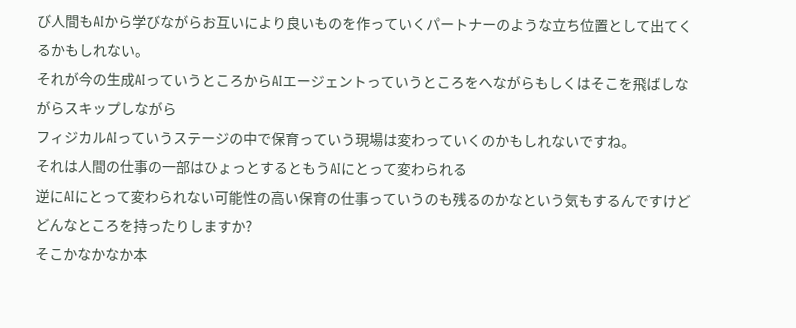び人間もAIから学びながらお互いにより良いものを作っていくパートナーのような立ち位置として出てくるかもしれない。
それが今の生成AIっていうところからAIエージェントっていうところをへながらもしくはそこを飛ばしながらスキップしながら
フィジカルAIっていうステージの中で保育っていう現場は変わっていくのかもしれないですね。
それは人間の仕事の一部はひょっとするともうAIにとって変わられる
逆にAIにとって変わられない可能性の高い保育の仕事っていうのも残るのかなという気もするんですけど
どんなところを持ったりしますか?
そこかなかなか本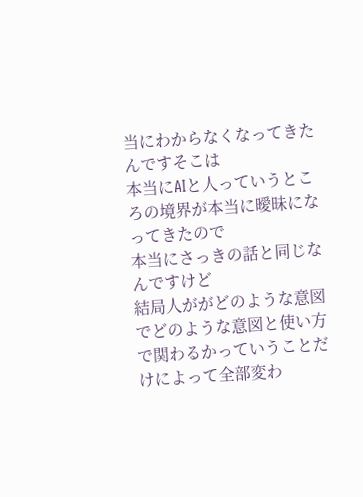当にわからなくなってきたんですそこは
本当にAIと人っていうところの境界が本当に曖昧になってきたので
本当にさっきの話と同じなんですけど
結局人ががどのような意図でどのような意図と使い方で関わるかっていうことだけによって全部変わ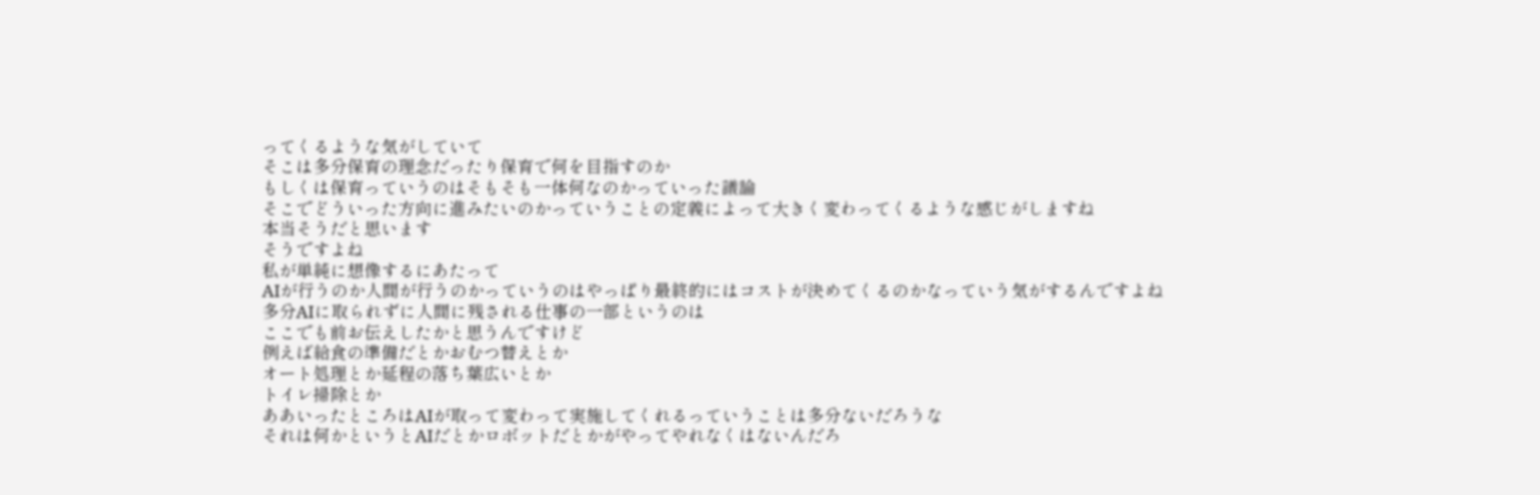ってくるような気がしていて
そこは多分保育の理念だったり保育で何を目指すのか
もしくは保育っていうのはそもそも一体何なのかっていった議論
そこでどういった方向に進みたいのかっていうことの定義によって大きく変わってくるような感じがしますね
本当そうだと思います
そうですよね
私が単純に想像するにあたって
AIが行うのか人間が行うのかっていうのはやっぱり最終的にはコストが決めてくるのかなっていう気がするんですよね
多分AIに取られずに人間に残される仕事の一部というのは
ここでも前お伝えしたかと思うんですけど
例えば給食の準備だとかおむつ替えとか
オート処理とか延程の落ち葉広いとか
トイレ掃除とか
ああいったところはAIが取って変わって実施してくれるっていうことは多分ないだろうな
それは何かというとAIだとかロボットだとかがやってやれなくはないんだろ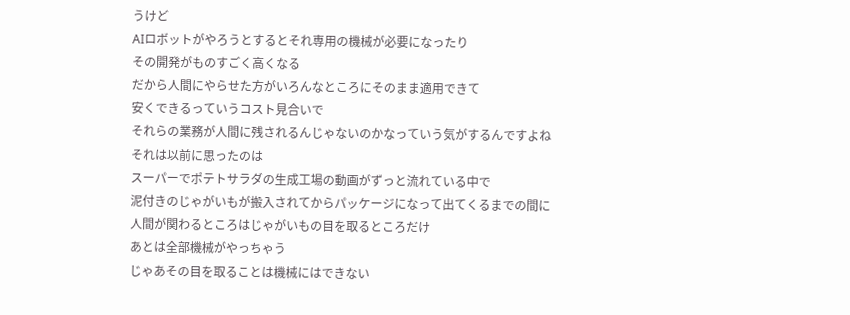うけど
AIロボットがやろうとするとそれ専用の機械が必要になったり
その開発がものすごく高くなる
だから人間にやらせた方がいろんなところにそのまま適用できて
安くできるっていうコスト見合いで
それらの業務が人間に残されるんじゃないのかなっていう気がするんですよね
それは以前に思ったのは
スーパーでポテトサラダの生成工場の動画がずっと流れている中で
泥付きのじゃがいもが搬入されてからパッケージになって出てくるまでの間に
人間が関わるところはじゃがいもの目を取るところだけ
あとは全部機械がやっちゃう
じゃあその目を取ることは機械にはできない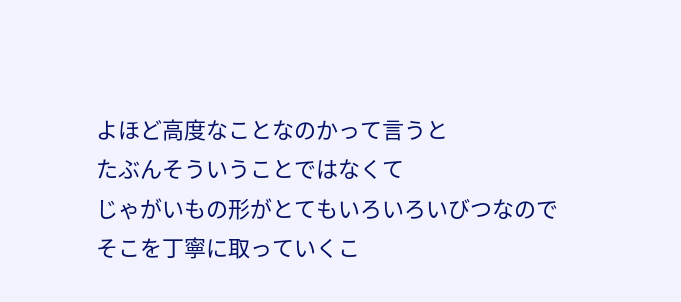よほど高度なことなのかって言うと
たぶんそういうことではなくて
じゃがいもの形がとてもいろいろいびつなので
そこを丁寧に取っていくこ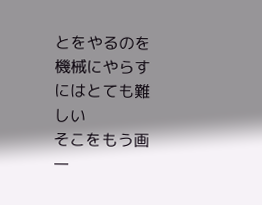とをやるのを機械にやらすにはとても難しい
そこをもう画一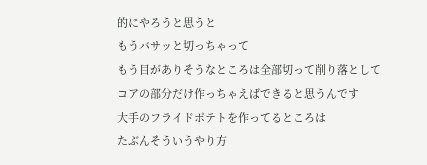的にやろうと思うと
もうバサッと切っちゃって
もう目がありそうなところは全部切って削り落として
コアの部分だけ作っちゃえばできると思うんです
大手のフライドポテトを作ってるところは
たぶんそういうやり方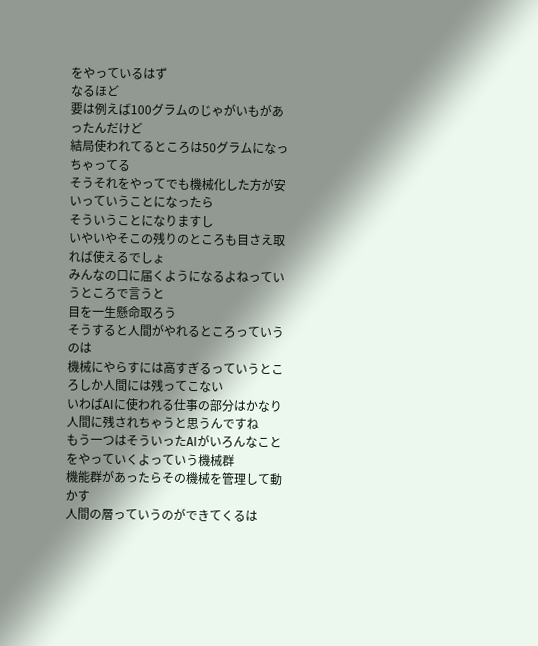をやっているはず
なるほど
要は例えば100グラムのじゃがいもがあったんだけど
結局使われてるところは50グラムになっちゃってる
そうそれをやってでも機械化した方が安いっていうことになったら
そういうことになりますし
いやいやそこの残りのところも目さえ取れば使えるでしょ
みんなの口に届くようになるよねっていうところで言うと
目を一生懸命取ろう
そうすると人間がやれるところっていうのは
機械にやらすには高すぎるっていうところしか人間には残ってこない
いわばAIに使われる仕事の部分はかなり人間に残されちゃうと思うんですね
もう一つはそういったAIがいろんなことをやっていくよっていう機械群
機能群があったらその機械を管理して動かす
人間の層っていうのができてくるは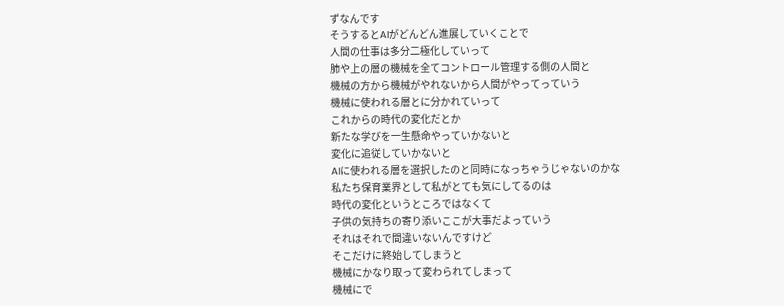ずなんです
そうするとAIがどんどん進展していくことで
人間の仕事は多分二極化していって
肺や上の層の機械を全てコントロール管理する側の人間と
機械の方から機械がやれないから人間がやってっていう
機械に使われる層とに分かれていって
これからの時代の変化だとか
新たな学びを一生懸命やっていかないと
変化に追従していかないと
AIに使われる層を選択したのと同時になっちゃうじゃないのかな
私たち保育業界として私がとても気にしてるのは
時代の変化というところではなくて
子供の気持ちの寄り添いここが大事だよっていう
それはそれで間違いないんですけど
そこだけに終始してしまうと
機械にかなり取って変わられてしまって
機械にで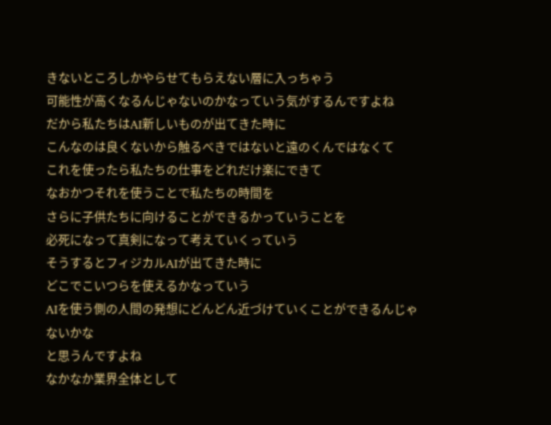きないところしかやらせてもらえない層に入っちゃう
可能性が高くなるんじゃないのかなっていう気がするんですよね
だから私たちはAI新しいものが出てきた時に
こんなのは良くないから触るべきではないと遠のくんではなくて
これを使ったら私たちの仕事をどれだけ楽にできて
なおかつそれを使うことで私たちの時間を
さらに子供たちに向けることができるかっていうことを
必死になって真剣になって考えていくっていう
そうするとフィジカルAIが出てきた時に
どこでこいつらを使えるかなっていう
AIを使う側の人間の発想にどんどん近づけていくことができるんじゃないかな
と思うんですよね
なかなか業界全体として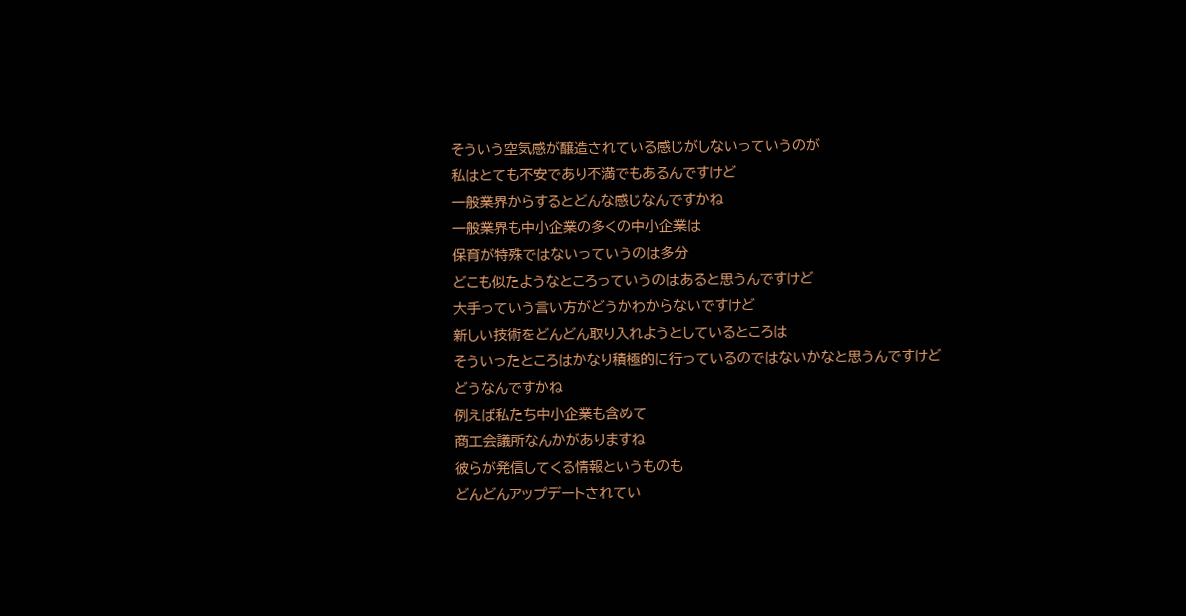そういう空気感が醸造されている感じがしないっていうのが
私はとても不安であり不満でもあるんですけど
一般業界からするとどんな感じなんですかね
一般業界も中小企業の多くの中小企業は
保育が特殊ではないっていうのは多分
どこも似たようなところっていうのはあると思うんですけど
大手っていう言い方がどうかわからないですけど
新しい技術をどんどん取り入れようとしているところは
そういったところはかなり積極的に行っているのではないかなと思うんですけど
どうなんですかね
例えば私たち中小企業も含めて
商工会議所なんかがありますね
彼らが発信してくる情報というものも
どんどんアップデートされてい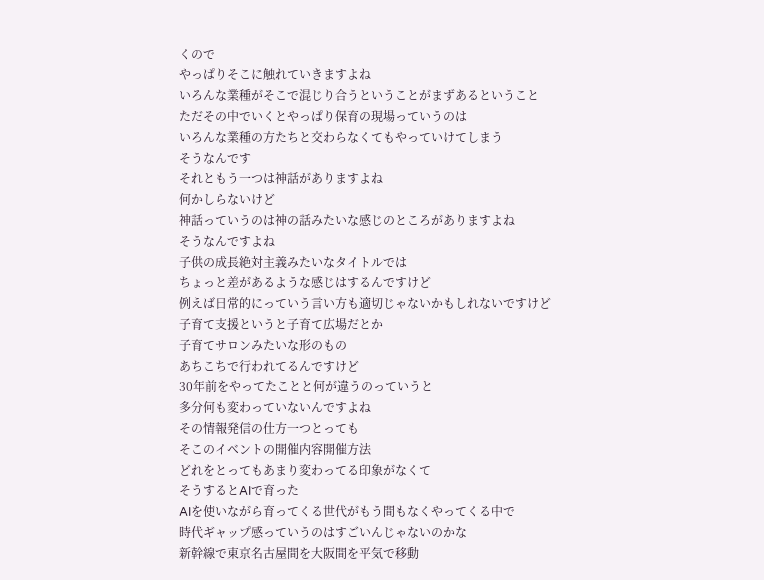くので
やっぱりそこに触れていきますよね
いろんな業種がそこで混じり合うということがまずあるということ
ただその中でいくとやっぱり保育の現場っていうのは
いろんな業種の方たちと交わらなくてもやっていけてしまう
そうなんです
それともう一つは神話がありますよね
何かしらないけど
神話っていうのは神の話みたいな感じのところがありますよね
そうなんですよね
子供の成長絶対主義みたいなタイトルでは
ちょっと差があるような感じはするんですけど
例えば日常的にっていう言い方も適切じゃないかもしれないですけど
子育て支援というと子育て広場だとか
子育てサロンみたいな形のもの
あちこちで行われてるんですけど
30年前をやってたことと何が違うのっていうと
多分何も変わっていないんですよね
その情報発信の仕方一つとっても
そこのイベントの開催内容開催方法
どれをとってもあまり変わってる印象がなくて
そうするとAIで育った
AIを使いながら育ってくる世代がもう間もなくやってくる中で
時代ギャップ感っていうのはすごいんじゃないのかな
新幹線で東京名古屋間を大阪間を平気で移動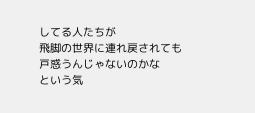してる人たちが
飛脚の世界に連れ戻されても戸惑うんじゃないのかな
という気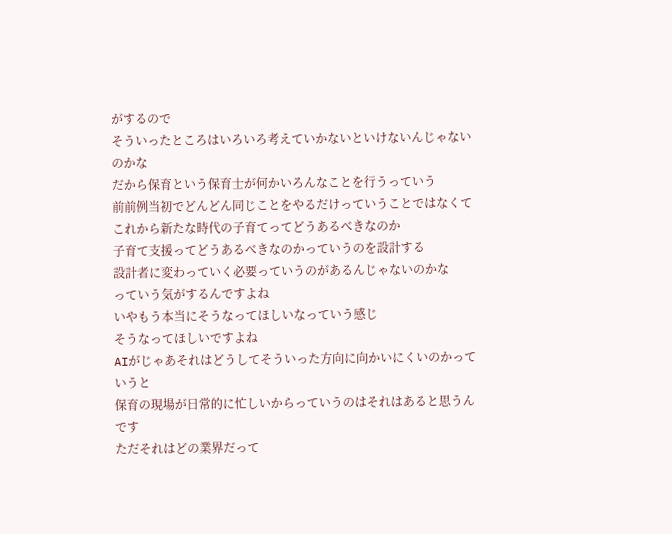がするので
そういったところはいろいろ考えていかないといけないんじゃないのかな
だから保育という保育士が何かいろんなことを行うっていう
前前例当初でどんどん同じことをやるだけっていうことではなくて
これから新たな時代の子育てってどうあるべきなのか
子育て支援ってどうあるべきなのかっていうのを設計する
設計者に変わっていく必要っていうのがあるんじゃないのかな
っていう気がするんですよね
いやもう本当にそうなってほしいなっていう感じ
そうなってほしいですよね
AIがじゃあそれはどうしてそういった方向に向かいにくいのかっていうと
保育の現場が日常的に忙しいからっていうのはそれはあると思うんです
ただそれはどの業界だって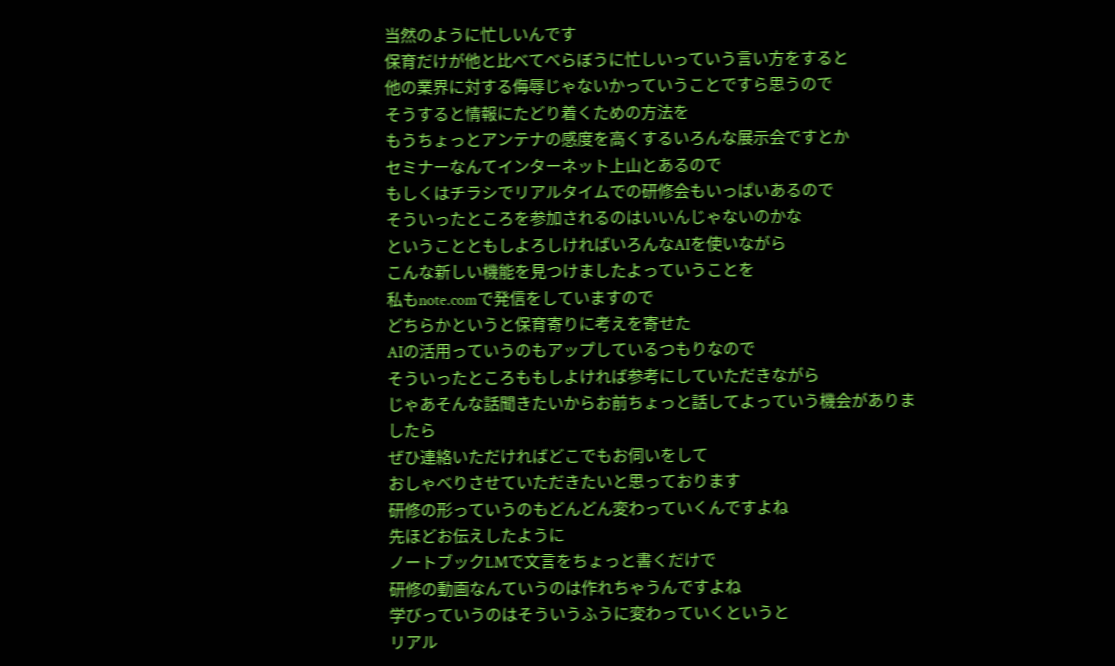当然のように忙しいんです
保育だけが他と比べてべらぼうに忙しいっていう言い方をすると
他の業界に対する侮辱じゃないかっていうことですら思うので
そうすると情報にたどり着くための方法を
もうちょっとアンテナの感度を高くするいろんな展示会ですとか
セミナーなんてインターネット上山とあるので
もしくはチラシでリアルタイムでの研修会もいっぱいあるので
そういったところを参加されるのはいいんじゃないのかな
ということともしよろしければいろんなAIを使いながら
こんな新しい機能を見つけましたよっていうことを
私もnote.comで発信をしていますので
どちらかというと保育寄りに考えを寄せた
AIの活用っていうのもアップしているつもりなので
そういったところももしよければ参考にしていただきながら
じゃあそんな話聞きたいからお前ちょっと話してよっていう機会がありましたら
ぜひ連絡いただければどこでもお伺いをして
おしゃべりさせていただきたいと思っております
研修の形っていうのもどんどん変わっていくんですよね
先ほどお伝えしたように
ノートブックLMで文言をちょっと書くだけで
研修の動画なんていうのは作れちゃうんですよね
学びっていうのはそういうふうに変わっていくというと
リアル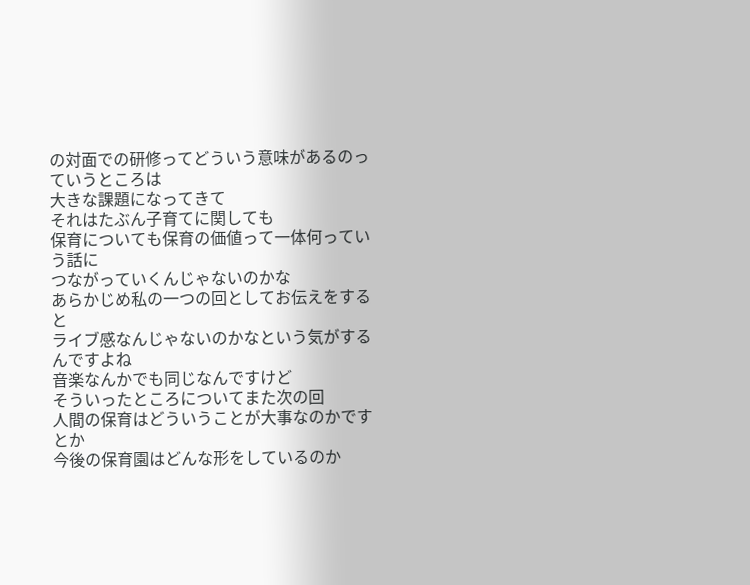の対面での研修ってどういう意味があるのっていうところは
大きな課題になってきて
それはたぶん子育てに関しても
保育についても保育の価値って一体何っていう話に
つながっていくんじゃないのかな
あらかじめ私の一つの回としてお伝えをすると
ライブ感なんじゃないのかなという気がするんですよね
音楽なんかでも同じなんですけど
そういったところについてまた次の回
人間の保育はどういうことが大事なのかですとか
今後の保育園はどんな形をしているのか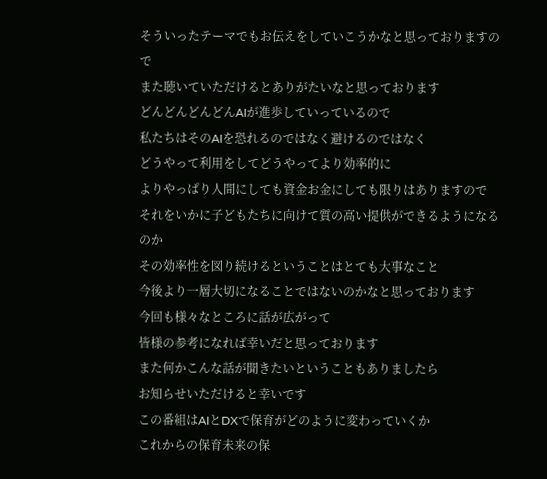そういったテーマでもお伝えをしていこうかなと思っておりますので
また聴いていただけるとありがたいなと思っております
どんどんどんどんAIが進歩していっているので
私たちはそのAIを恐れるのではなく避けるのではなく
どうやって利用をしてどうやってより効率的に
よりやっぱり人間にしても資金お金にしても限りはありますので
それをいかに子どもたちに向けて質の高い提供ができるようになるのか
その効率性を図り続けるということはとても大事なこと
今後より一層大切になることではないのかなと思っております
今回も様々なところに話が広がって
皆様の参考になれば幸いだと思っております
また何かこんな話が聞きたいということもありましたら
お知らせいただけると幸いです
この番組はAIとDXで保育がどのように変わっていくか
これからの保育未来の保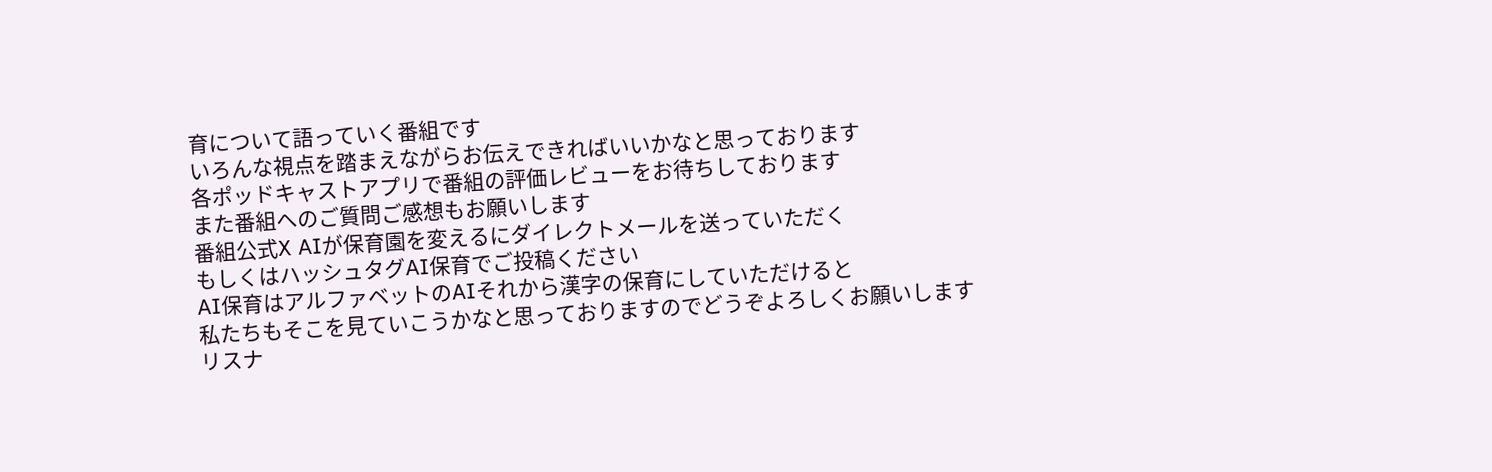育について語っていく番組です
いろんな視点を踏まえながらお伝えできればいいかなと思っております
各ポッドキャストアプリで番組の評価レビューをお待ちしております
また番組へのご質問ご感想もお願いします
番組公式X AIが保育園を変えるにダイレクトメールを送っていただく
もしくはハッシュタグAI保育でご投稿ください
AI保育はアルファベットのAIそれから漢字の保育にしていただけると
私たちもそこを見ていこうかなと思っておりますのでどうぞよろしくお願いします
リスナ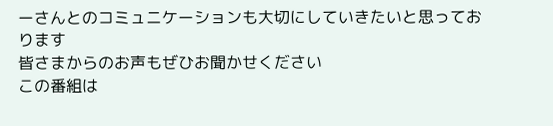ーさんとのコミュニケーションも大切にしていきたいと思っております
皆さまからのお声もぜひお聞かせください
この番組は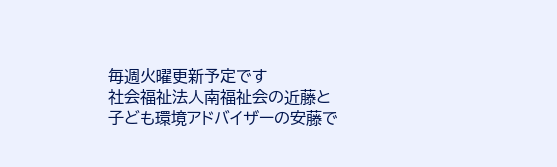毎週火曜更新予定です
社会福祉法人南福祉会の近藤と
子ども環境アドバイザーの安藤で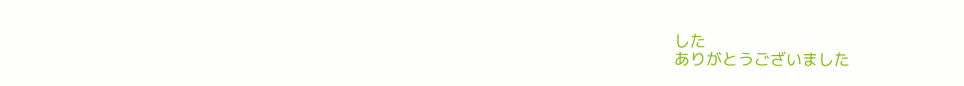した
ありがとうございました